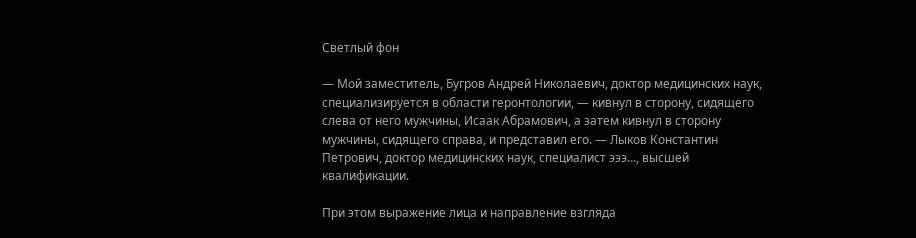Светлый фон

— Мой заместитель, Бугров Андрей Николаевич, доктор медицинских наук, специализируется в области геронтологии, — кивнул в сторону, сидящего слева от него мужчины, Исаак Абрамович, а затем кивнул в сторону мужчины, сидящего справа, и представил его. — Лыков Константин Петрович, доктор медицинских наук, специалист эээ…, высшей квалификации.

При этом выражение лица и направление взгляда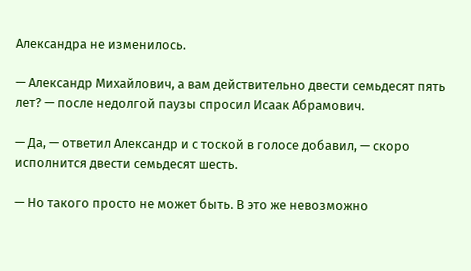Александра не изменилось.

— Александр Михайлович, а вам действительно двести семьдесят пять лет? — после недолгой паузы спросил Исаак Абрамович.

— Да, — ответил Александр и с тоской в голосе добавил, — скоро исполнится двести семьдесят шесть.

— Но такого просто не может быть. В это же невозможно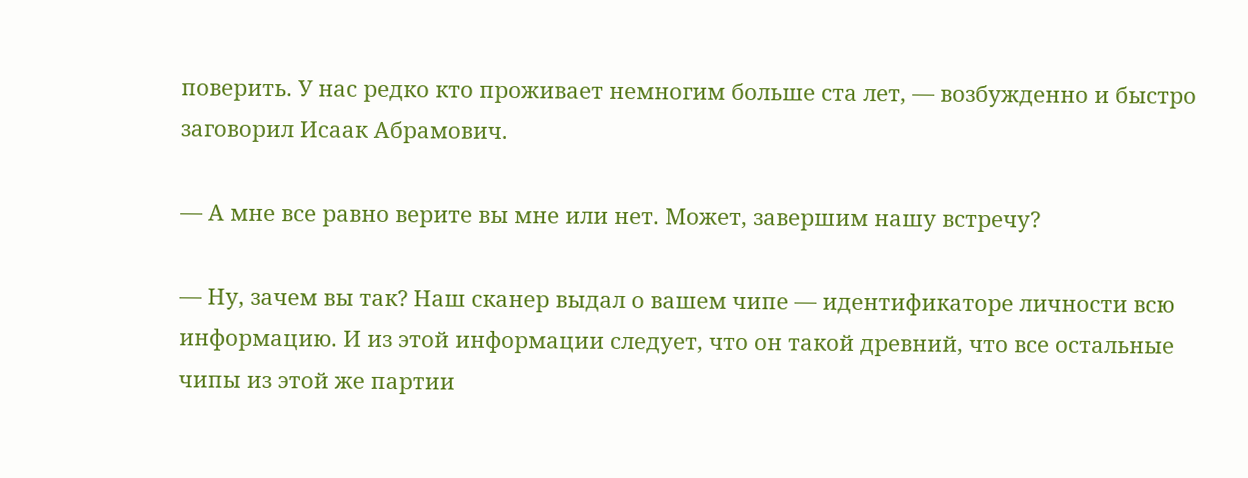поверить. У нас редко кто проживает немногим больше ста лет, — возбужденно и быстро заговорил Исаак Абрамович.

— А мне все равно верите вы мне или нет. Может, завершим нашу встречу?

— Ну, зачем вы так? Наш сканер выдал о вашем чипе — идентификаторе личности всю информацию. И из этой информации следует, что он такой древний, что все остальные чипы из этой же партии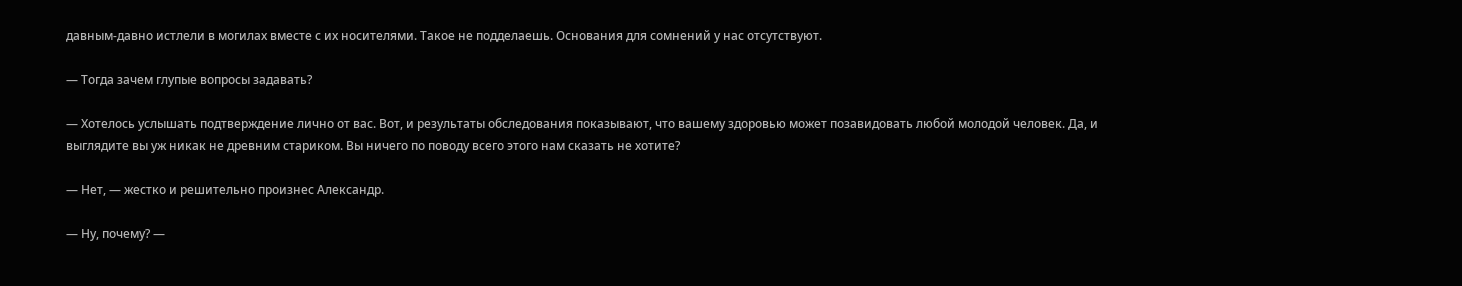давным-давно истлели в могилах вместе с их носителями. Такое не подделаешь. Основания для сомнений у нас отсутствуют.

— Тогда зачем глупые вопросы задавать?

— Хотелось услышать подтверждение лично от вас. Вот, и результаты обследования показывают, что вашему здоровью может позавидовать любой молодой человек. Да, и выглядите вы уж никак не древним стариком. Вы ничего по поводу всего этого нам сказать не хотите?

— Нет, — жестко и решительно произнес Александр.

— Ну, почему? —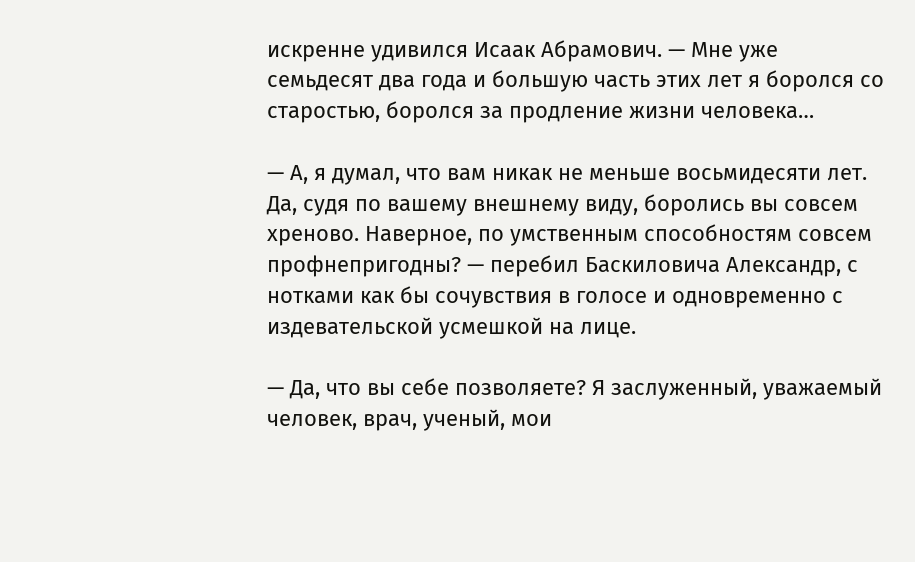искренне удивился Исаак Абрамович. — Мне уже семьдесят два года и большую часть этих лет я боролся со старостью, боролся за продление жизни человека…

— А, я думал, что вам никак не меньше восьмидесяти лет. Да, судя по вашему внешнему виду, боролись вы совсем хреново. Наверное, по умственным способностям совсем профнепригодны? — перебил Баскиловича Александр, с нотками как бы сочувствия в голосе и одновременно с издевательской усмешкой на лице.

— Да, что вы себе позволяете? Я заслуженный, уважаемый человек, врач, ученый, мои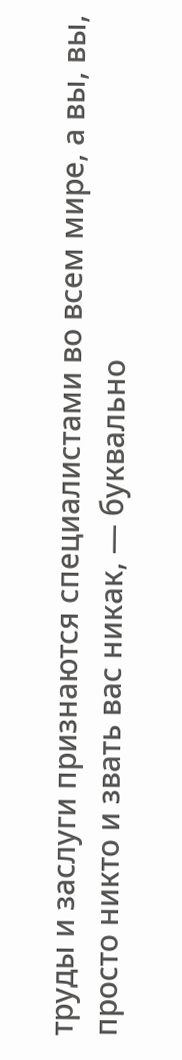труды и заслуги признаются специалистами во всем мире, а вы, вы, просто никто и звать вас никак, — буквально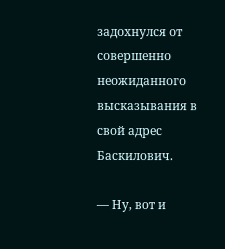задохнулся от совершенно неожиданного высказывания в свой адрес Баскилович.

— Ну, вот и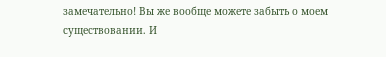замечательно! Вы же вообще можете забыть о моем существовании. И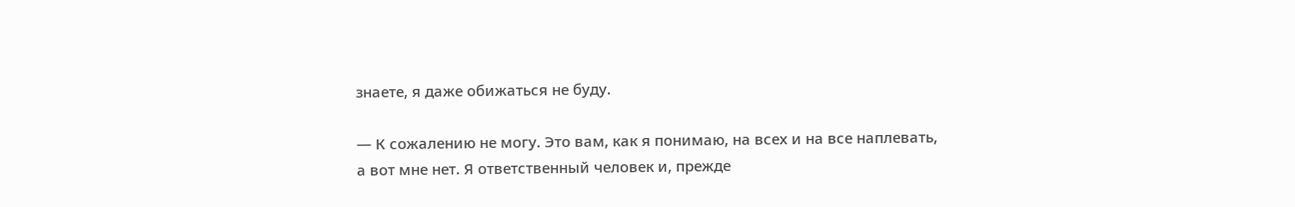знаете, я даже обижаться не буду.

— К сожалению не могу. Это вам, как я понимаю, на всех и на все наплевать, а вот мне нет. Я ответственный человек и, прежде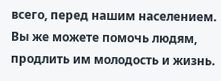всего, перед нашим населением. Вы же можете помочь людям, продлить им молодость и жизнь.